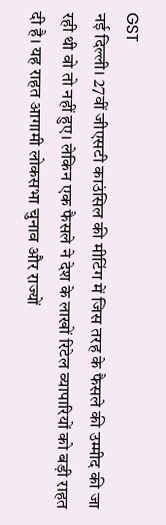GST
नई दिल्ली। 27वीं जीएसटी काउंसिल की मीटिंग में जिस तरह के फैसले की उम्मीद की जा रही थी वो तो नहीं हुए। लेकिन एक फैसले ने देश के लाखों रिटेल व्यापारियों को बड़ी राहत दी है। यह राहत आगामी लोकसभा चुनाव और राज्यों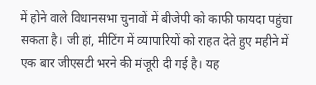में होने वाले विधानसभा चुनावों में बीजेपी को काफी फायदा पहुंचा सकता है। जी हां, मीटिंग में व्यापारियों को राहत देते हुए महीने में एक बार जीएसटी भरने की मंजूरी दी गई है। यह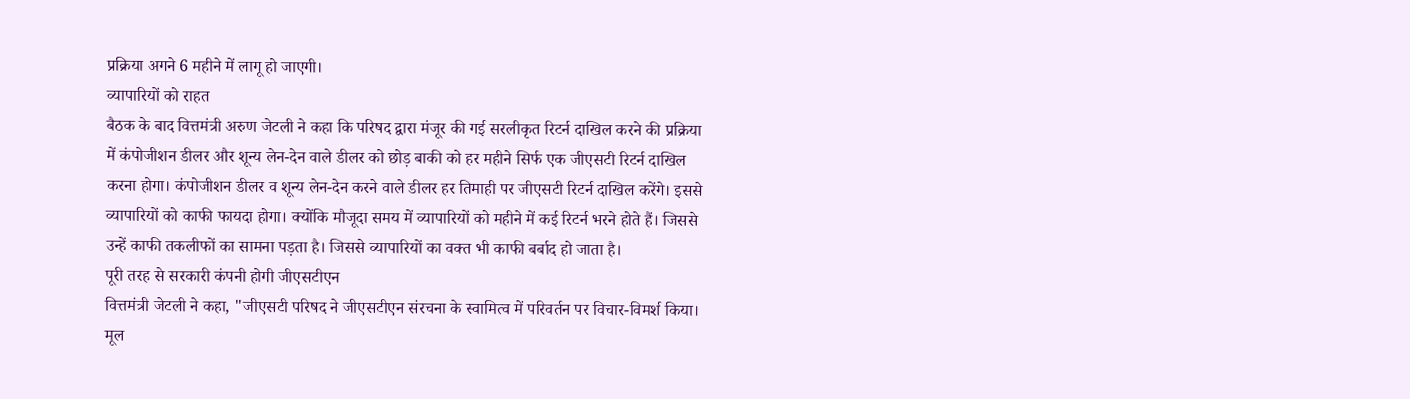प्रक्रिया अगने 6 महीने में लागू हो जाएगी।
व्यापारियों को राहत
बैठक के बाद वित्तमंत्री अरुण जेटली ने कहा कि परिषद द्वारा मंजूर की गई सरलीकृत रिटर्न दाखिल करने की प्रक्रिया में कंपोजीशन डीलर और शून्य लेन-देन वाले डीलर को छोड़ बाकी को हर महीने सिर्फ एक जीएसटी रिटर्न दाखिल करना होगा। कंपोजीशन डीलर व शून्य लेन-देन करने वाले डीलर हर तिमाही पर जीएसटी रिटर्न दाखिल करेंगे। इससे व्यापारियों को काफी फायदा होगा। क्योंकि मौजूदा समय में व्यापारियों को महीने में कई रिटर्न भरने होते हैं। जिससे उन्हें काफी तकलीफों का सामना पड़ता है। जिससे व्यापारियों का वक्त भी काफी बर्बाद हो जाता है।
पूरी तरह से सरकारी कंपनी होगी जीएसटीएन
वित्तमंत्री जेटली ने कहा, "जीएसटी परिषद ने जीएसटीएन संरचना के स्वामित्व में परिवर्तन पर विचार-विमर्श किया। मूल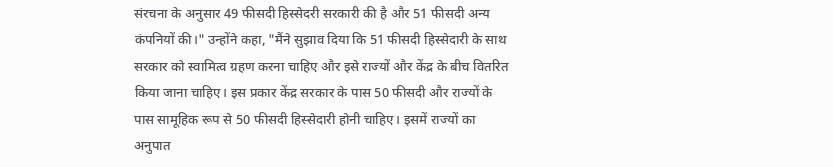संरचना के अनुसार 49 फीसदी हिस्सेदरी सरकारी की है और 51 फीसदी अन्य कंपनियों की।" उन्होंने कहा, "मैंने सुझाव दिया कि 51 फीसदी हिस्सेदारी के साथ सरकार को स्वामित्व ग्रहण करना चाहिए और इसे राज्यों और केंद्र के बीच वितरित किया जाना चाहिए। इस प्रकार केंद्र सरकार के पास 50 फीसदी और राज्यों के पास सामूहिक रूप से 50 फीसदी हिस्सेदारी होनी चाहिए। इसमें राज्यों का अनुपात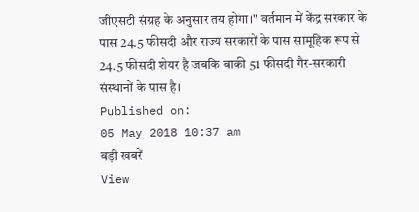जीएसटी संग्रह के अनुसार तय होगा।" वर्तमान में केंद्र सरकार के पास 24.5 फीसदी और राज्य सरकारों के पास सामूहिक रूप से 24.5 फीसदी शेयर है जबकि बाकी 51 फीसदी गैर-सरकारी संस्थानों के पास है।
Published on:
05 May 2018 10:37 am
बड़ी खबरें
View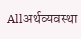Allअर्थव्यवस्था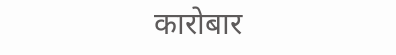कारोबार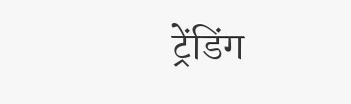ट्रेंडिंग